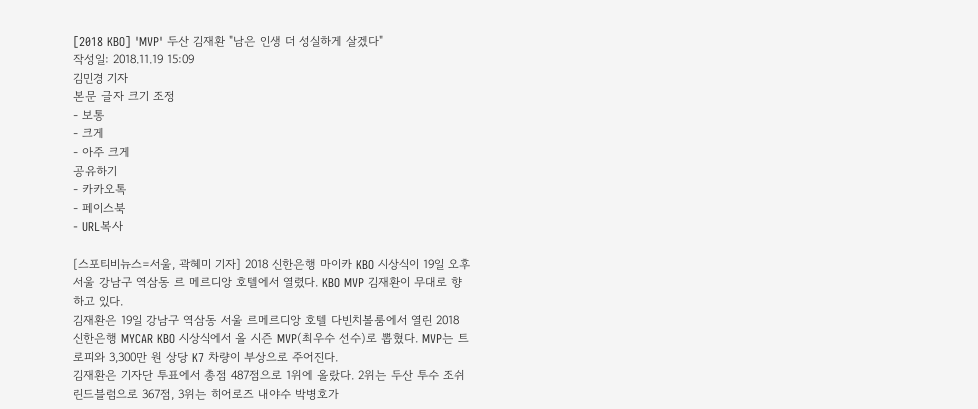[2018 KBO] 'MVP' 두산 김재환 "남은 인생 더 성실하게 살겠다"
작성일: 2018.11.19 15:09
김민경 기자
본문 글자 크기 조정
- 보통
- 크게
- 아주 크게
공유하기
- 카카오톡
- 페이스북
- URL복사

[스포티비뉴스=서울, 곽혜미 기자] 2018 신한은행 마이카 KBO 시상식이 19일 오후 서울 강남구 역삼동 르 메르디앙 호텔에서 열렸다. KBO MVP 김재환이 무대로 향하고 있다.
김재환은 19일 강남구 역삼동 서울 르메르디앙 호텔 다빈치볼룸에서 열린 2018 신한은행 MYCAR KBO 시상식에서 올 시즌 MVP(최우수 선수)로 뽑혔다. MVP는 트로피와 3,300만 원 상당 K7 차량이 부상으로 주어진다.
김재환은 기자단 투표에서 총점 487점으로 1위에 올랐다. 2위는 두산 투수 조쉬 린드블럼으로 367점, 3위는 히어로즈 내야수 박병호가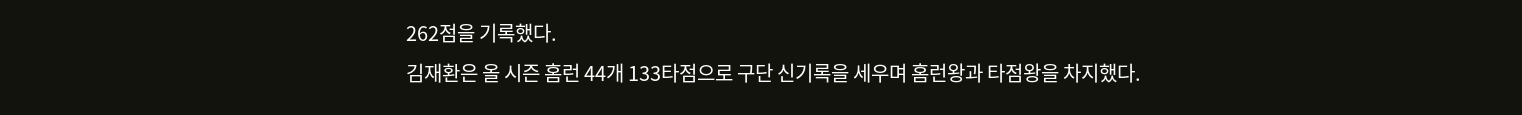262점을 기록했다.
김재환은 올 시즌 홈런 44개 133타점으로 구단 신기록을 세우며 홈런왕과 타점왕을 차지했다.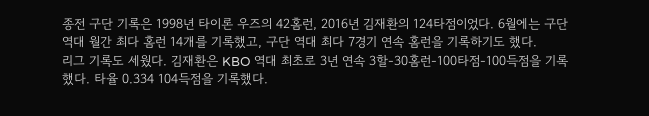종전 구단 기록은 1998년 타이론 우즈의 42홈런, 2016년 김재환의 124타점이었다. 6월에는 구단 역대 월간 최다 홈런 14개를 기록했고, 구단 역대 최다 7경기 연속 홈런을 기록하기도 했다.
리그 기록도 세웠다. 김재환은 KBO 역대 최초로 3년 연속 3할-30홈런-100타점-100득점을 기록했다. 타율 0.334 104득점을 기록했다.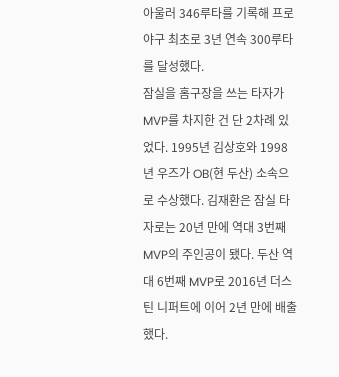아울러 346루타를 기록해 프로 야구 최초로 3년 연속 300루타를 달성했다.
잠실을 홈구장을 쓰는 타자가 MVP를 차지한 건 단 2차례 있었다. 1995년 김상호와 1998년 우즈가 OB(현 두산) 소속으로 수상했다. 김재환은 잠실 타자로는 20년 만에 역대 3번째 MVP의 주인공이 됐다. 두산 역대 6번째 MVP로 2016년 더스틴 니퍼트에 이어 2년 만에 배출했다.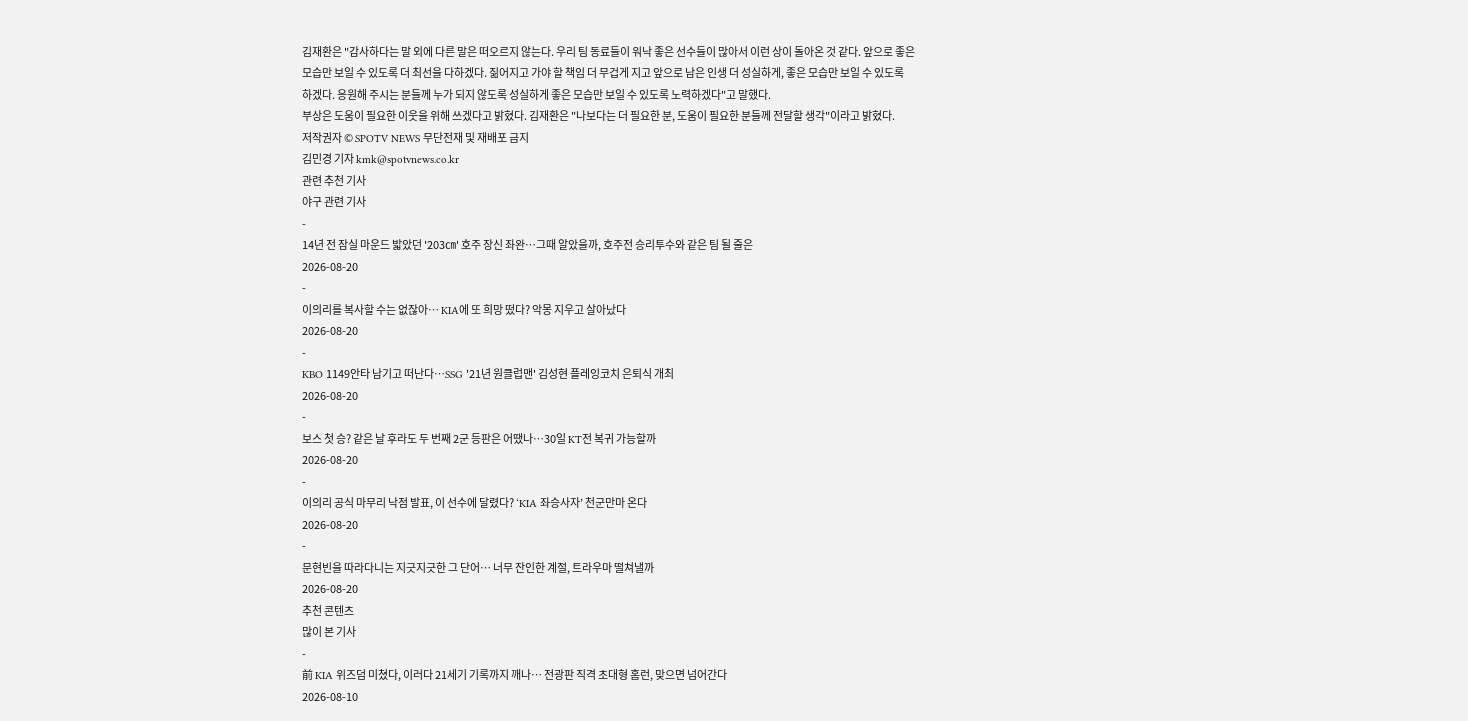김재환은 "감사하다는 말 외에 다른 말은 떠오르지 않는다. 우리 팀 동료들이 워낙 좋은 선수들이 많아서 이런 상이 돌아온 것 같다. 앞으로 좋은 모습만 보일 수 있도록 더 최선을 다하겠다. 짊어지고 가야 할 책임 더 무겁게 지고 앞으로 남은 인생 더 성실하게, 좋은 모습만 보일 수 있도록 하겠다. 응원해 주시는 분들께 누가 되지 않도록 성실하게 좋은 모습만 보일 수 있도록 노력하겠다"고 말했다.
부상은 도움이 필요한 이웃을 위해 쓰겠다고 밝혔다. 김재환은 "나보다는 더 필요한 분, 도움이 필요한 분들께 전달할 생각"이라고 밝혔다.
저작권자 © SPOTV NEWS 무단전재 및 재배포 금지
김민경 기자 kmk@spotvnews.co.kr
관련 추천 기사
야구 관련 기사
-
14년 전 잠실 마운드 밟았던 '203㎝' 호주 장신 좌완…그때 알았을까, 호주전 승리투수와 같은 팀 될 줄은
2026-08-20
-
이의리를 복사할 수는 없잖아… KIA에 또 희망 떴다? 악몽 지우고 살아났다
2026-08-20
-
KBO 1149안타 남기고 떠난다…SSG '21년 원클럽맨' 김성현 플레잉코치 은퇴식 개최
2026-08-20
-
보스 첫 승? 같은 날 후라도 두 번째 2군 등판은 어땠나…30일 KT전 복귀 가능할까
2026-08-20
-
이의리 공식 마무리 낙점 발표, 이 선수에 달렸다? ‘KIA 좌승사자’ 천군만마 온다
2026-08-20
-
문현빈을 따라다니는 지긋지긋한 그 단어… 너무 잔인한 계절, 트라우마 떨쳐낼까
2026-08-20
추천 콘텐츠
많이 본 기사
-
前 KIA 위즈덤 미쳤다, 이러다 21세기 기록까지 깨나… 전광판 직격 초대형 홈런, 맞으면 넘어간다
2026-08-10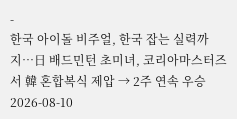-
한국 아이돌 비주얼, 한국 잡는 실력까지…日 배드민턴 초미녀, 코리아마스터즈서 韓 혼합복식 제압 → 2주 연속 우승
2026-08-10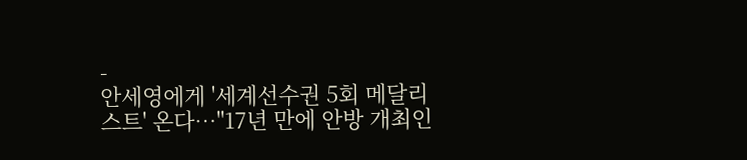-
안세영에게 '세계선수권 5회 메달리스트' 온다…"17년 만에 안방 개최인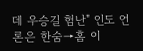데 우승길 험난" 인도 언론은 한숨→홈 이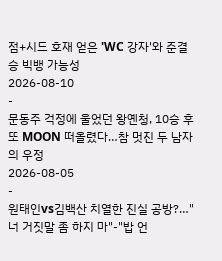점+시드 호재 얻은 'WC 강자'와 준결승 빅뱅 가능성
2026-08-10
-
문동주 걱정에 울었던 왕옌청, 10승 후 또 MOON 떠올렸다…참 멋진 두 남자의 우정
2026-08-05
-
원태인vs김백산 치열한 진실 공방?…"너 거짓말 좀 하지 마"-"밥 언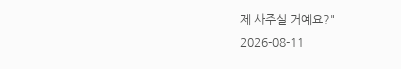제 사주실 거예요?"
2026-08-11